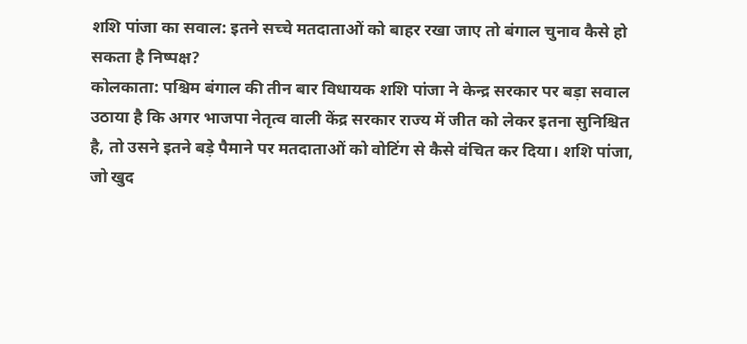शशि पांजा का सवाल: इतने सच्चे मतदाताओं को बाहर रखा जाए तो बंगाल चुनाव कैसे हो सकता है निष्पक्ष?
कोलकाता: पश्चिम बंगाल की तीन बार विधायक शशि पांजा ने केन्द्र सरकार पर बड़ा सवाल उठाया है कि अगर भाजपा नेतृत्व वाली केंद्र सरकार राज्य में जीत को लेकर इतना सुनिश्चित है, तो उसने इतने बड़े पैमाने पर मतदाताओं को वोटिंग से कैसे वंचित कर दिया। शशि पांजा, जो खुद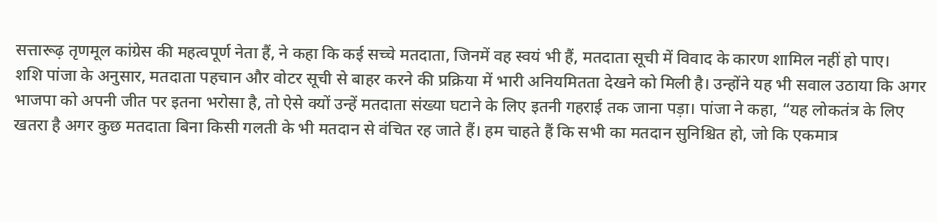सत्तारूढ़ तृणमूल कांग्रेस की महत्वपूर्ण नेता हैं, ने कहा कि कई सच्चे मतदाता, जिनमें वह स्वयं भी हैं, मतदाता सूची में विवाद के कारण शामिल नहीं हो पाए।
शशि पांजा के अनुसार, मतदाता पहचान और वोटर सूची से बाहर करने की प्रक्रिया में भारी अनियमितता देखने को मिली है। उन्होंने यह भी सवाल उठाया कि अगर भाजपा को अपनी जीत पर इतना भरोसा है, तो ऐसे क्यों उन्हें मतदाता संख्या घटाने के लिए इतनी गहराई तक जाना पड़ा। पांजा ने कहा, “यह लोकतंत्र के लिए खतरा है अगर कुछ मतदाता बिना किसी गलती के भी मतदान से वंचित रह जाते हैं। हम चाहते हैं कि सभी का मतदान सुनिश्चित हो, जो कि एकमात्र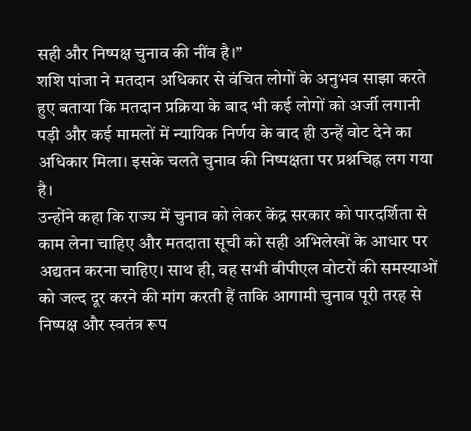सही और निष्पक्ष चुनाव की नींव है।”
शशि पांजा ने मतदान अधिकार से वंचित लोगों के अनुभव साझा करते हुए बताया कि मतदान प्रक्रिया के बाद भी कई लोगों को अर्जी लगानी पड़ी और कई मामलों में न्यायिक निर्णय के बाद ही उन्हें वोट देने का अधिकार मिला। इसके चलते चुनाव की निष्पक्षता पर प्रश्नचिह्न लग गया है।
उन्होंने कहा कि राज्य में चुनाव को लेकर केंद्र सरकार को पारदर्शिता से काम लेना चाहिए और मतदाता सूची को सही अभिलेखों के आधार पर अद्यतन करना चाहिए। साथ ही, वह सभी बीपीएल वोटरों की समस्याओं को जल्द दूर करने की मांग करती हैं ताकि आगामी चुनाव पूरी तरह से निष्पक्ष और स्वतंत्र रूप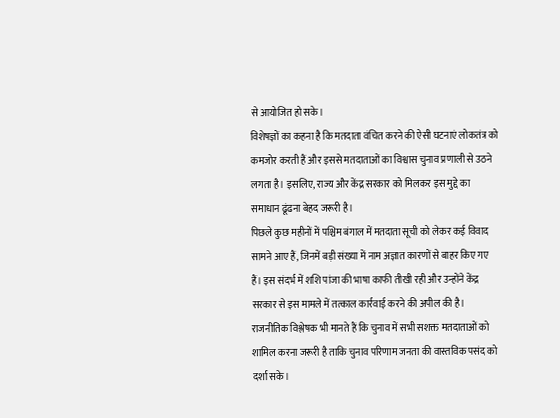से आयोजित हो सके।
विशेषज्ञों का कहना है कि मतदाता वंचित करने की ऐसी घटनाएं लोकतंत्र को कमजोर करती हैं और इससे मतदाताओं का विश्वास चुनाव प्रणाली से उठने लगता है। इसलिए, राज्य और केंद्र सरकार को मिलकर इस मुद्दे का समाधान ढूंढना बेहद जरूरी है।
पिछले कुछ महीनों में पश्चिम बंगाल में मतदाता सूची को लेकर कई विवाद सामने आए हैं, जिनमें बड़ी संख्या में नाम अज्ञात कारणों से बाहर किए गए हैं। इस संदर्भ में शशि पांजा की भाषा काफी तीखी रही और उन्होंने केंद्र सरकार से इस मामले में तत्काल कार्रवाई करने की अपील की है।
राजनीतिक विश्लेषक भी मानते हैं कि चुनाव में सभी सशक्त मतदाताओं को शामिल करना जरूरी है ताकि चुनाव परिणाम जनता की वास्तविक पसंद को दर्शा सके।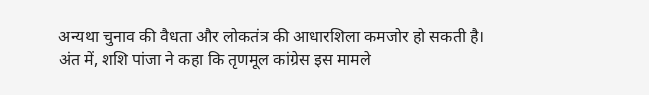अन्यथा चुनाव की वैधता और लोकतंत्र की आधारशिला कमजोर हो सकती है।
अंत में, शशि पांजा ने कहा कि तृणमूल कांग्रेस इस मामले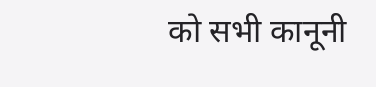को सभी कानूनी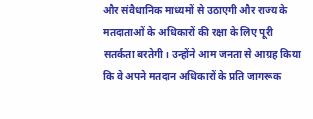और संवैधानिक माध्यमों से उठाएगी और राज्य के मतदाताओं के अधिकारों की रक्षा के लिए पूरी सतर्कता बरतेगी। उन्होंने आम जनता से आग्रह किया कि वे अपने मतदान अधिकारों के प्रति जागरूक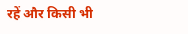रहें और किसी भी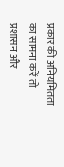प्रकार की अनियमितता का सामना करें तो प्रशासन और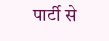पार्टी से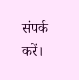संपर्क करें।